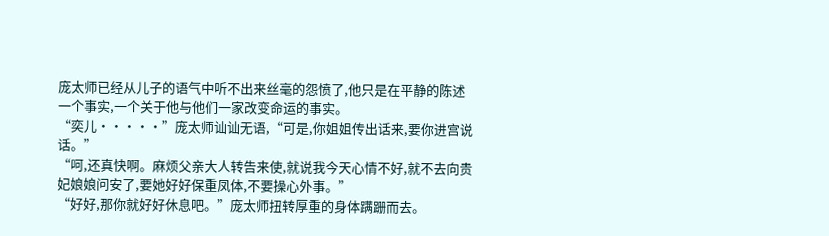庞太师已经从儿子的语气中听不出来丝毫的怨愤了,他只是在平静的陈述一个事实,一个关于他与他们一家改变命运的事实。
“奕儿•••••”庞太师讪讪无语,“可是,你姐姐传出话来,要你进宫说话。”
“呵,还真快啊。麻烦父亲大人转告来使,就说我今天心情不好,就不去向贵妃娘娘问安了,要她好好保重凤体,不要操心外事。”
“好好,那你就好好休息吧。”庞太师扭转厚重的身体蹒跚而去。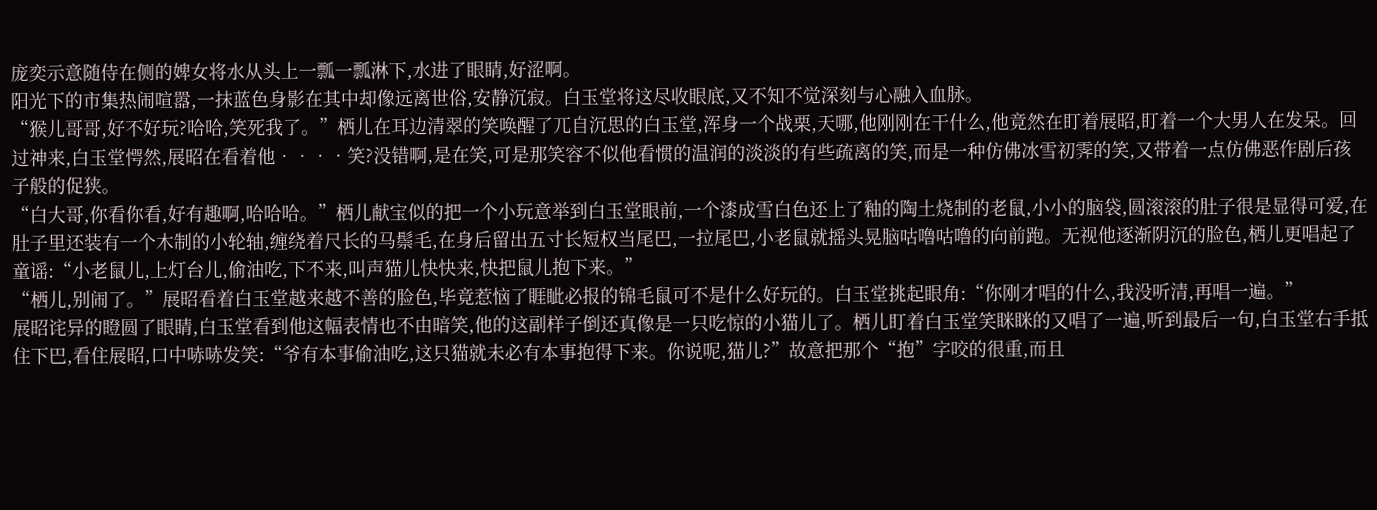庞奕示意随侍在侧的婢女将水从头上一瓢一瓢淋下,水进了眼睛,好涩啊。
阳光下的市集热闹喧嚣,一抹蓝色身影在其中却像远离世俗,安静沉寂。白玉堂将这尽收眼底,又不知不觉深刻与心融入血脉。
“猴儿哥哥,好不好玩?哈哈,笑死我了。”栖儿在耳边清翠的笑唤醒了兀自沉思的白玉堂,浑身一个战栗,天哪,他刚刚在干什么,他竟然在盯着展昭,盯着一个大男人在发呆。回过神来,白玉堂愕然,展昭在看着他••••笑?没错啊,是在笑,可是那笑容不似他看惯的温润的淡淡的有些疏离的笑,而是一种仿佛冰雪初霁的笑,又带着一点仿佛恶作剧后孩子般的促狭。
“白大哥,你看你看,好有趣啊,哈哈哈。”栖儿献宝似的把一个小玩意举到白玉堂眼前,一个漆成雪白色还上了釉的陶土烧制的老鼠,小小的脑袋,圆滚滚的肚子很是显得可爱,在肚子里还装有一个木制的小轮轴,缠绕着尺长的马鬃毛,在身后留出五寸长短权当尾巴,一拉尾巴,小老鼠就摇头晃脑咕噜咕噜的向前跑。无视他逐渐阴沉的脸色,栖儿更唱起了童谣:“小老鼠儿,上灯台儿,偷油吃,下不来,叫声猫儿快快来,快把鼠儿抱下来。”
“栖儿,别闹了。”展昭看着白玉堂越来越不善的脸色,毕竟惹恼了睚眦必报的锦毛鼠可不是什么好玩的。白玉堂挑起眼角:“你刚才唱的什么,我没听清,再唱一遍。”
展昭诧异的瞪圆了眼睛,白玉堂看到他这幅表情也不由暗笑,他的这副样子倒还真像是一只吃惊的小猫儿了。栖儿盯着白玉堂笑眯眯的又唱了一遍,听到最后一句,白玉堂右手抵住下巴,看住展昭,口中哧哧发笑:“爷有本事偷油吃,这只猫就未必有本事抱得下来。你说呢,猫儿?”故意把那个“抱”字咬的很重,而且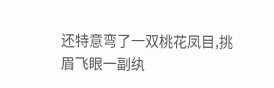还特意弯了一双桃花凤目,挑眉飞眼一副纨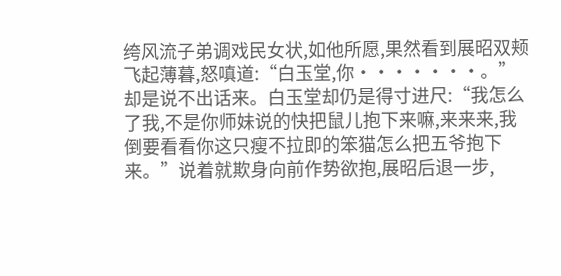绔风流子弟调戏民女状,如他所愿,果然看到展昭双颊飞起薄暮,怒嗔道:“白玉堂,你•••••••。”却是说不出话来。白玉堂却仍是得寸进尺:“我怎么了我,不是你师妹说的快把鼠儿抱下来嘛,来来来,我倒要看看你这只瘦不拉即的笨猫怎么把五爷抱下来。”说着就欺身向前作势欲抱,展昭后退一步,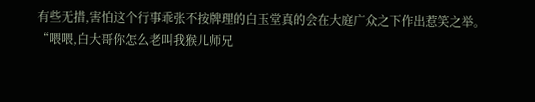有些无措,害怕这个行事乖张不按牌理的白玉堂真的会在大庭广众之下作出惹笑之举。
“喂喂,白大哥你怎么老叫我猴儿师兄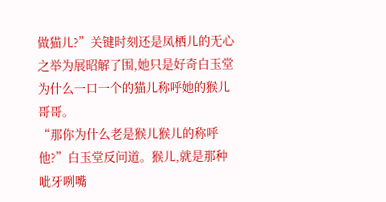做猫儿?”关键时刻还是凤栖儿的无心之举为展昭解了围,她只是好奇白玉堂为什么一口一个的猫儿称呼她的猴儿哥哥。
“那你为什么老是猴儿猴儿的称呼他?”白玉堂反问道。猴儿,就是那种呲牙咧嘴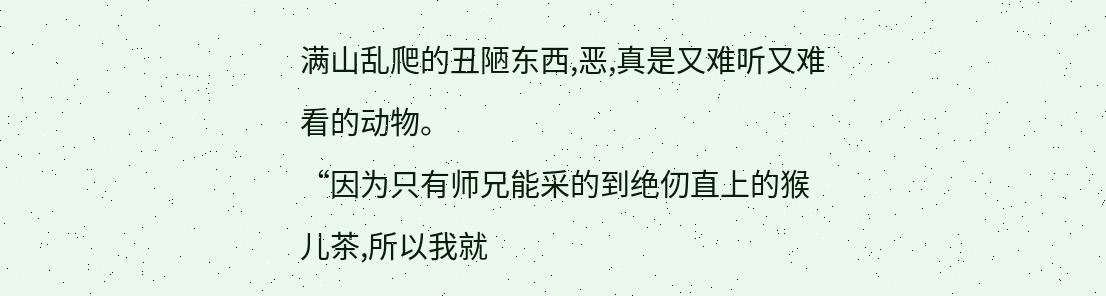满山乱爬的丑陋东西,恶,真是又难听又难看的动物。
“因为只有师兄能采的到绝仞直上的猴儿茶,所以我就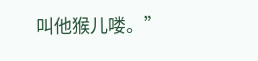叫他猴儿喽。”